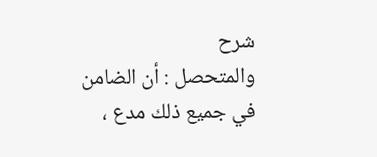شرح
والمتحصل : أن الضامن في جميع ذلك مدع ،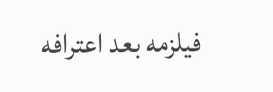فيلزمه بعد اعترافه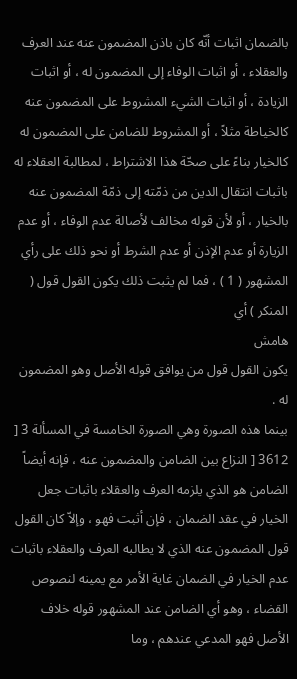بالضمان اثبات أنّه كان باذن المضمون عنه عند العرف والعقلاء ، أو اثبات الوفاء إلى المضمون له ، أو اثبات الزيادة ، أو اثبات الشيء المشروط على المضمون عنه كالخياطة مثلاً ، أو المشروط للضامن على المضمون له كالخيار بناءً على صحّة هذا الاشتراط ، لمطالبة العقلاء له باثبات انتقال الدين من ذمّته إلى ذمّة المضمون عنه بالخيار ، أو لأن قوله مخالف لأصالة عدم الوفاء ، أو عدم الزيارة أو عدم الإذن أو عدم الشرط أو نحو ذلك على رأي المشهور ( 1 ) ، فما لم يثبت ذلك يكون القول قول ( المنكر ) أي
هامش
يكون القول قول من يوافق قوله الأصل وهو المضمون له .
بينما هذه الصورة وهي الصورة الخامسة في المسألة 3 [ 3612 [ النزاع بين الضامن والمضمون عنه ، فإنه أيضاً الضامن هو الذي يلزمه العرف والعقلاء باثبات جعل الخيار في عقد الضمان ، فإن أثبت فهو ، وإلاّ كان القول قول المضمون عنه الذي لا يطالبه العرف والعقلاء باثبات عدم الخيار في الضمان غاية الأمر مع يمينه لنصوص القضاء ، وهو أي الضامن عند المشهور قوله خلاف الأصل فهو المدعي عندهم ، وما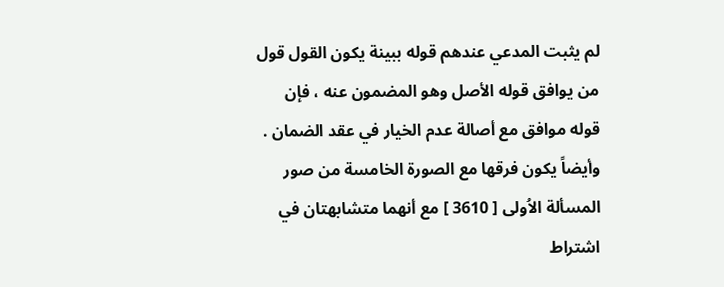لم يثبت المدعي عندهم قوله ببينة يكون القول قول من يوافق قوله الأصل وهو المضمون عنه ، فإن قوله موافق مع أصالة عدم الخيار في عقد الضمان .
وأيضاً يكون فرقها مع الصورة الخامسة من صور المسألة الاُولى [ 3610 ] مع أنهما متشابهتان في اشتراط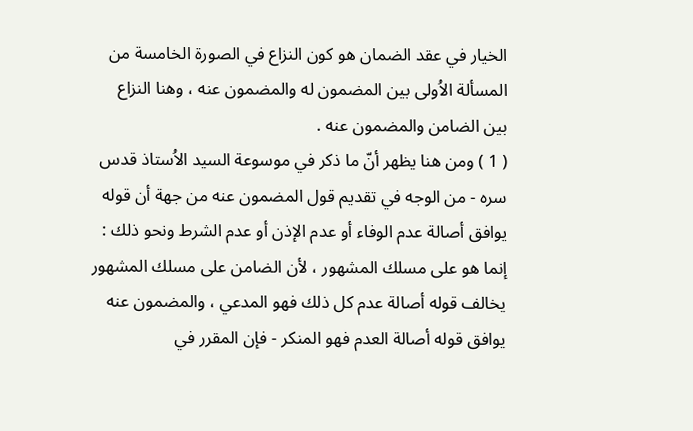الخيار في عقد الضمان هو كون النزاع في الصورة الخامسة من المسألة الاُولى بين المضمون له والمضمون عنه ، وهنا النزاع بين الضامن والمضمون عنه .
( 1 ) ومن هنا يظهر أنّ ما ذكر في موسوعة السيد الاُستاذ قدس سره - من الوجه في تقديم قول المضمون عنه من جهة أن قوله يوافق أصالة عدم الوفاء أو عدم الإذن أو عدم الشرط ونحو ذلك : إنما هو على مسلك المشهور ، لأن الضامن على مسلك المشهور يخالف قوله أصالة عدم كل ذلك فهو المدعي ، والمضمون عنه يوافق قوله أصالة العدم فهو المنكر - فإن المقرر في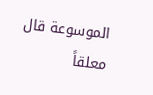الموسوعة قال معلقاً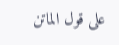على قول الماتن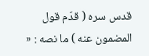قدس سره ( قدّم قول المضمون عنه ) ما نصه : «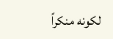لكونه منكراً